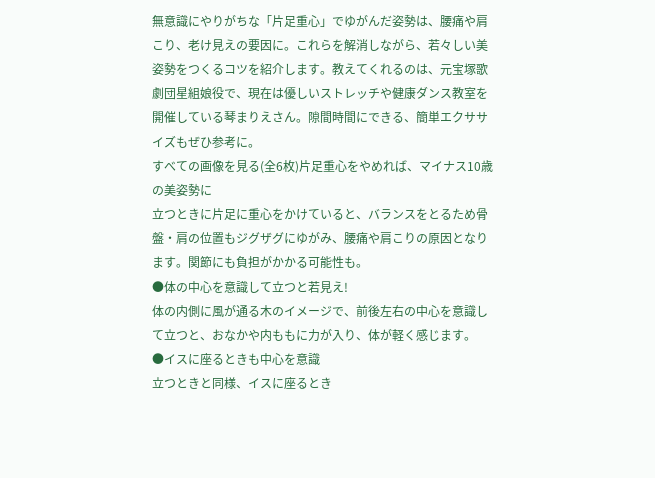無意識にやりがちな「片足重心」でゆがんだ姿勢は、腰痛や肩こり、老け見えの要因に。これらを解消しながら、若々しい美姿勢をつくるコツを紹介します。教えてくれるのは、元宝塚歌劇団星組娘役で、現在は優しいストレッチや健康ダンス教室を開催している琴まりえさん。隙間時間にできる、簡単エクササイズもぜひ参考に。
すべての画像を見る(全6枚)片足重心をやめれば、マイナス10歳の美姿勢に
立つときに片足に重心をかけていると、バランスをとるため骨盤・肩の位置もジグザグにゆがみ、腰痛や肩こりの原因となります。関節にも負担がかかる可能性も。
●体の中心を意識して立つと若見え!
体の内側に風が通る木のイメージで、前後左右の中心を意識して立つと、おなかや内ももに力が入り、体が軽く感じます。
●イスに座るときも中心を意識
立つときと同様、イスに座るとき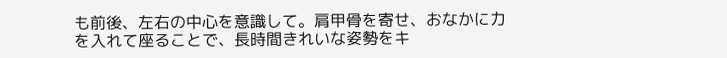も前後、左右の中心を意識して。肩甲骨を寄せ、おなかに力を入れて座ることで、長時間きれいな姿勢をキ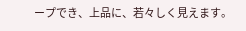ープでき、上品に、若々しく見えます。